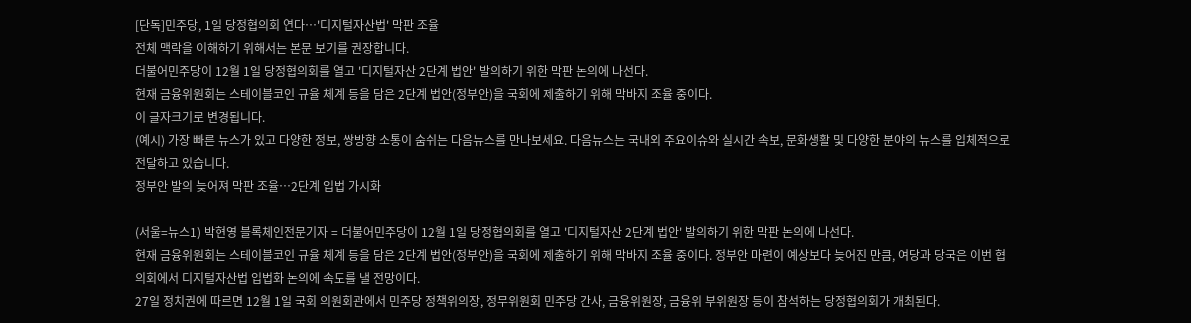[단독]민주당, 1일 당정협의회 연다…'디지털자산법' 막판 조율
전체 맥락을 이해하기 위해서는 본문 보기를 권장합니다.
더불어민주당이 12월 1일 당정협의회를 열고 '디지털자산 2단계 법안' 발의하기 위한 막판 논의에 나선다.
현재 금융위원회는 스테이블코인 규율 체계 등을 담은 2단계 법안(정부안)을 국회에 제출하기 위해 막바지 조율 중이다.
이 글자크기로 변경됩니다.
(예시) 가장 빠른 뉴스가 있고 다양한 정보, 쌍방향 소통이 숨쉬는 다음뉴스를 만나보세요. 다음뉴스는 국내외 주요이슈와 실시간 속보, 문화생활 및 다양한 분야의 뉴스를 입체적으로 전달하고 있습니다.
정부안 발의 늦어져 막판 조율…2단계 입법 가시화

(서울=뉴스1) 박현영 블록체인전문기자 = 더불어민주당이 12월 1일 당정협의회를 열고 '디지털자산 2단계 법안' 발의하기 위한 막판 논의에 나선다.
현재 금융위원회는 스테이블코인 규율 체계 등을 담은 2단계 법안(정부안)을 국회에 제출하기 위해 막바지 조율 중이다. 정부안 마련이 예상보다 늦어진 만큼, 여당과 당국은 이번 협의회에서 디지털자산법 입법화 논의에 속도를 낼 전망이다.
27일 정치권에 따르면 12월 1일 국회 의원회관에서 민주당 정책위의장, 정무위원회 민주당 간사, 금융위원장, 금융위 부위원장 등이 참석하는 당정협의회가 개최된다.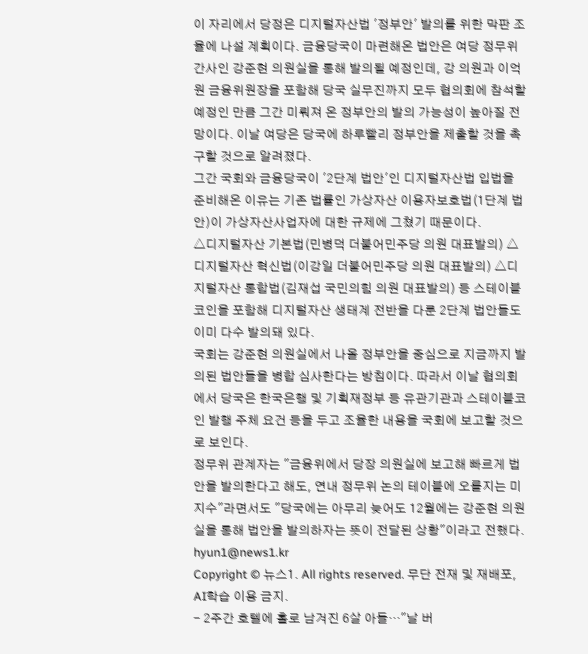이 자리에서 당정은 디지털자산법 '정부안' 발의를 위한 막판 조율에 나설 계획이다. 금융당국이 마련해온 법안은 여당 정무위 간사인 강준현 의원실을 통해 발의될 예정인데, 강 의원과 이억원 금융위원장을 포함해 당국 실무진까지 모두 협의회에 참석할 예정인 만큼 그간 미뤄져 온 정부안의 발의 가능성이 높아질 전망이다. 이날 여당은 당국에 하루빨리 정부안을 제출할 것을 촉구할 것으로 알려졌다.
그간 국회와 금융당국이 '2단계 법안'인 디지털자산법 입법을 준비해온 이유는 기존 법률인 가상자산 이용자보호법(1단계 법안)이 가상자산사업자에 대한 규제에 그쳤기 때문이다.
△디지털자산 기본법(민병덕 더불어민주당 의원 대표발의) △디지털자산 혁신법(이강일 더불어민주당 의원 대표발의) △디지털자산 통합법(김재섭 국민의힘 의원 대표발의) 등 스테이블코인을 포함해 디지털자산 생태계 전반을 다룬 2단계 법안들도 이미 다수 발의돼 있다.
국회는 강준현 의원실에서 나올 정부안을 중심으로 지금까지 발의된 법안들을 병합 심사한다는 방침이다. 따라서 이날 협의회에서 당국은 한국은행 및 기획재정부 등 유관기관과 스테이블코인 발행 주체 요건 등을 두고 조율한 내용을 국회에 보고할 것으로 보인다.
정무위 관계자는 "금융위에서 당장 의원실에 보고해 빠르게 법안을 발의한다고 해도, 연내 정무위 논의 테이블에 오를지는 미지수"라면서도 "당국에는 아무리 늦어도 12월에는 강준현 의원실을 통해 법안을 발의하자는 뜻이 전달된 상황"이라고 전했다.
hyun1@news1.kr
Copyright © 뉴스1. All rights reserved. 무단 전재 및 재배포, AI학습 이용 금지.
- 2주간 호텔에 홀로 남겨진 6살 아들…"날 버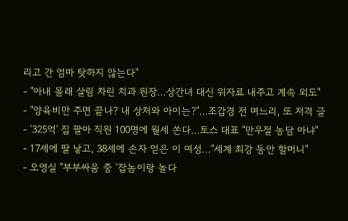리고 간 엄마 탓하지 않는다"
- "아내 몰래 살림 차린 치과 원장…상간녀 대신 위자료 내주고 계속 외도"
- "양육비만 주면 끝나? 내 상처와 아이는?"…조갑경 전 며느리, 또 저격 글
- '325억' 집 팔아 직원 100명에 월세 쏜다…토스 대표 "만우절 농담 아냐"
- 17세에 딸 낳고, 38세에 손자 얻은 이 여성…"세계 최강 동안 할머니"
- 오영실 "부부싸움 중 '잡놈이랑 놀다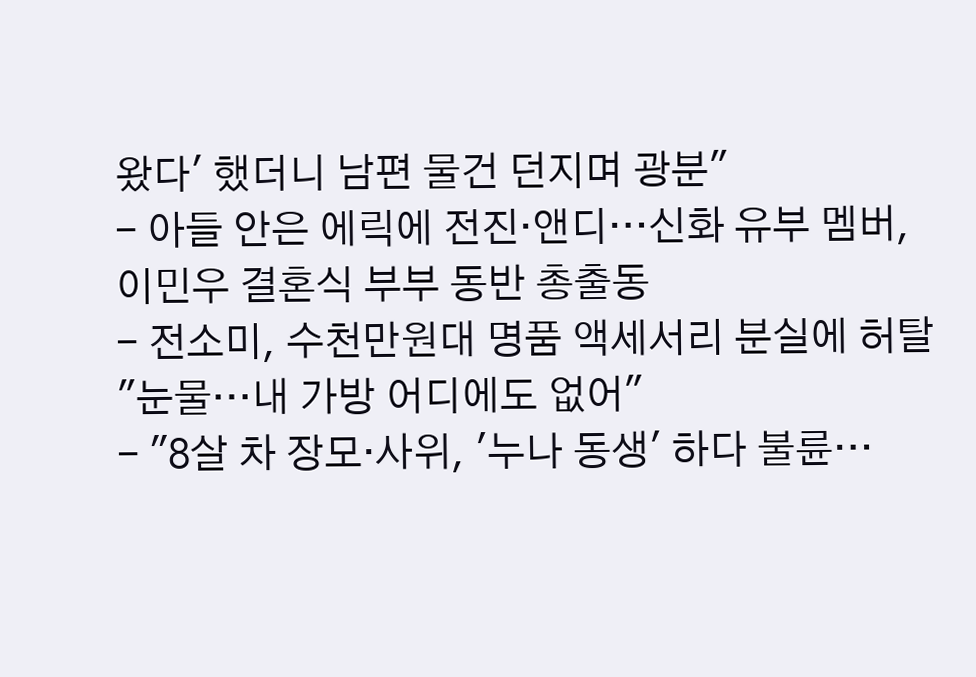왔다' 했더니 남편 물건 던지며 광분"
- 아들 안은 에릭에 전진·앤디…신화 유부 멤버, 이민우 결혼식 부부 동반 총출동
- 전소미, 수천만원대 명품 액세서리 분실에 허탈 "눈물…내 가방 어디에도 없어"
- "8살 차 장모·사위, '누나 동생' 하다 불륜…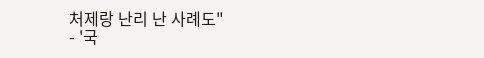처제랑 난리 난 사례도"
- '국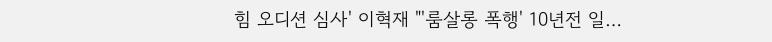힘 오디션 심사' 이혁재 "'룸살롱 폭행' 10년전 일…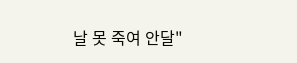날 못 죽여 안달"